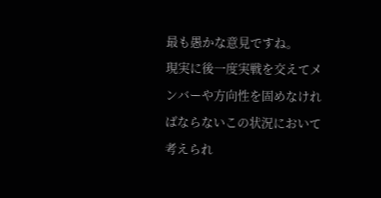最も愚かな意見ですね。
現実に後一度実戦を交えてメンバーや方向性を固めなければならないこの状況において考えられ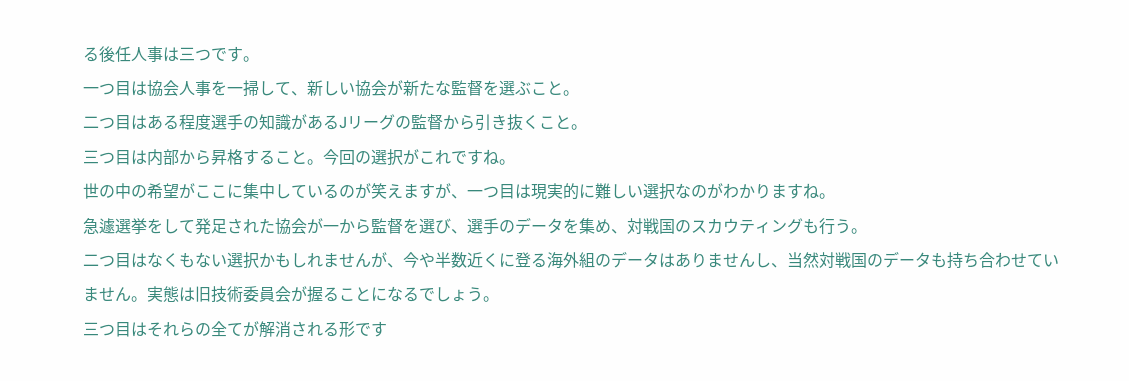る後任人事は三つです。
一つ目は協会人事を一掃して、新しい協会が新たな監督を選ぶこと。
二つ目はある程度選手の知識があるJリーグの監督から引き抜くこと。
三つ目は内部から昇格すること。今回の選択がこれですね。
世の中の希望がここに集中しているのが笑えますが、一つ目は現実的に難しい選択なのがわかりますね。
急遽選挙をして発足された協会が一から監督を選び、選手のデータを集め、対戦国のスカウティングも行う。
二つ目はなくもない選択かもしれませんが、今や半数近くに登る海外組のデータはありませんし、当然対戦国のデータも持ち合わせていません。実態は旧技術委員会が握ることになるでしょう。
三つ目はそれらの全てが解消される形です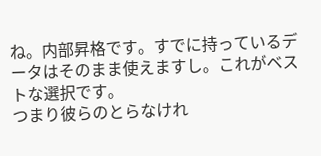ね。内部昇格です。すでに持っているデータはそのまま使えますし。これがベストな選択です。
つまり彼らのとらなけれ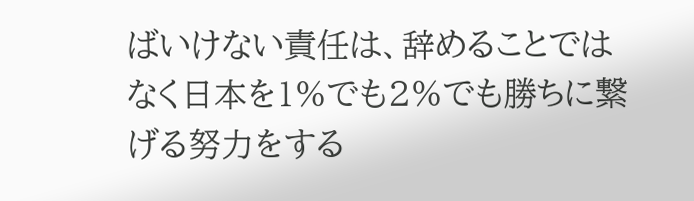ばいけない責任は、辞めることではなく日本を1%でも2%でも勝ちに繋げる努力をする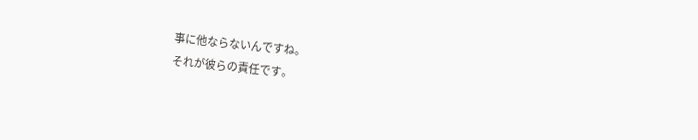事に他ならないんですね。
それが彼らの責任です。